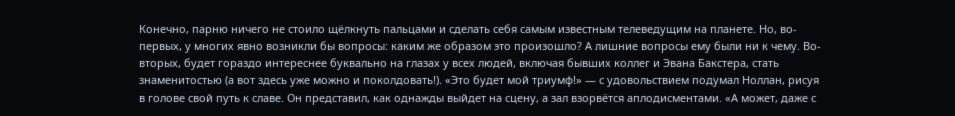Конечно, парню ничего не стоило щёлкнуть пальцами и сделать себя самым известным телеведущим на планете. Но, во-первых, у многих явно возникли бы вопросы: каким же образом это произошло? А лишние вопросы ему были ни к чему. Во-вторых, будет гораздо интереснее буквально на глазах у всех людей, включая бывших коллег и Эвана Бакстера, стать знаменитостью (а вот здесь уже можно и поколдовать!). «Это будет мой триумф!» — с удовольствием подумал Ноллан, рисуя в голове свой путь к славе. Он представил, как однажды выйдет на сцену, а зал взорвётся аплодисментами. «А может, даже с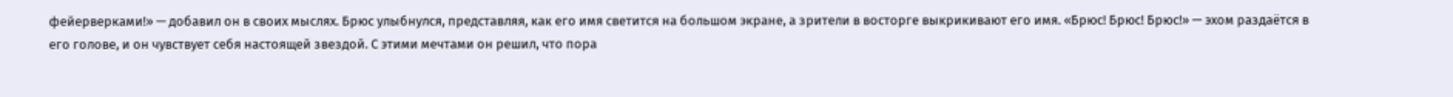фейерверками!» — добавил он в своих мыслях. Брюс улыбнулся, представляя, как его имя светится на большом экране, а зрители в восторге выкрикивают его имя. «Брюс! Брюс! Брюс!» — эхом раздаётся в его голове, и он чувствует себя настоящей звездой. С этими мечтами он решил, что пора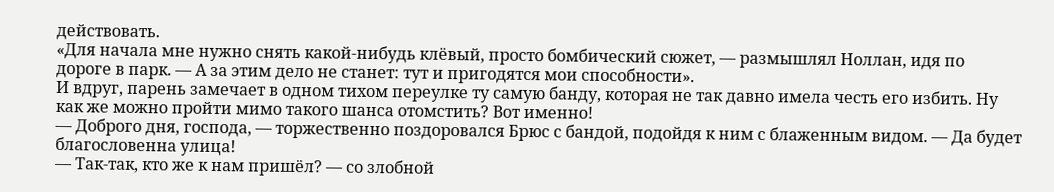действовать.
«Для начала мне нужно снять какой-нибудь клёвый, просто бомбический сюжет, — размышлял Ноллан, идя по дороге в парк. — А за этим дело не станет: тут и пригодятся мои способности».
И вдруг, парень замечает в одном тихом переулке ту самую банду, которая не так давно имела честь его избить. Ну как же можно пройти мимо такого шанса отомстить? Вот именно!
— Доброго дня, господа, — торжественно поздоровался Брюс с бандой, подойдя к ним с блаженным видом. — Да будет благословенна улица!
— Так-так, кто же к нам пришёл? — со злобной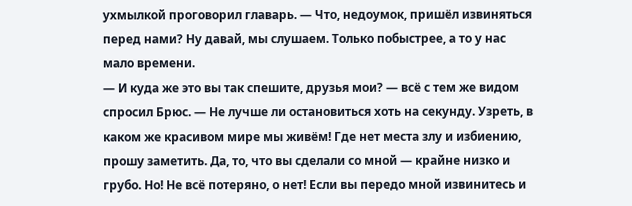ухмылкой проговорил главарь. — Что, недоумок, пришёл извиняться перед нами? Ну давай, мы слушаем. Только побыстрее, а то у нас мало времени.
— И куда же это вы так спешите, друзья мои? — всё с тем же видом спросил Брюс. — Не лучше ли остановиться хоть на секунду. Узреть, в каком же красивом мире мы живём! Где нет места злу и избиению, прошу заметить. Да, то, что вы сделали со мной — крайне низко и грубо. Но! Не всё потеряно, о нет! Если вы передо мной извинитесь и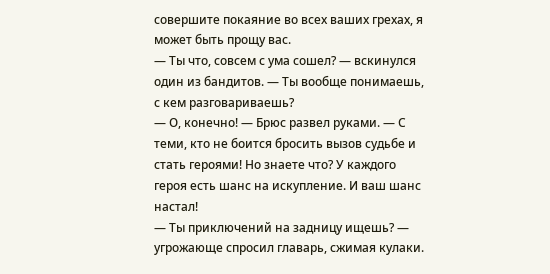совершите покаяние во всех ваших грехах, я может быть прощу вас.
— Ты что, совсем с ума сошел? — вскинулся один из бандитов. — Ты вообще понимаешь, с кем разговариваешь?
— О, конечно! — Брюс развел руками. — С теми, кто не боится бросить вызов судьбе и стать героями! Но знаете что? У каждого героя есть шанс на искупление. И ваш шанс настал!
— Ты приключений на задницу ищешь? — угрожающе спросил главарь, сжимая кулаки.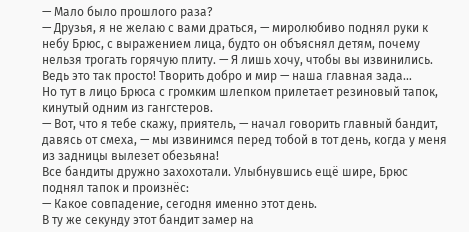— Мало было прошлого раза?
— Друзья, я не желаю с вами драться, — миролюбиво поднял руки к небу Брюс, с выражением лица, будто он объяснял детям, почему нельзя трогать горячую плиту. — Я лишь хочу, чтобы вы извинились. Ведь это так просто! Творить добро и мир — наша главная зада…
Но тут в лицо Брюса с громким шлепком прилетает резиновый тапок, кинутый одним из гангстеров.
— Вот, что я тебе скажу, приятель, — начал говорить главный бандит, давясь от смеха, — мы извинимся перед тобой в тот день, когда у меня из задницы вылезет обезьяна!
Все бандиты дружно захохотали. Улыбнувшись ещё шире, Брюс поднял тапок и произнёс:
— Какое совпадение, сегодня именно этот день.
В ту же секунду этот бандит замер на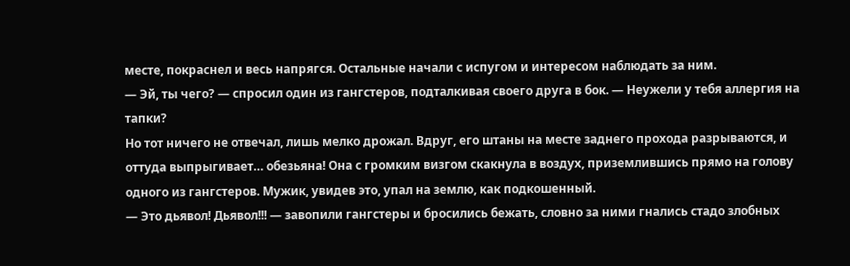месте, покраснел и весь напрягся. Остальные начали с испугом и интересом наблюдать за ним.
— Эй, ты чего? — спросил один из гангстеров, подталкивая своего друга в бок. — Неужели у тебя аллергия на тапки?
Но тот ничего не отвечал, лишь мелко дрожал. Вдруг, его штаны на месте заднего прохода разрываются, и оттуда выпрыгивает… обезьяна! Она с громким визгом скакнула в воздух, приземлившись прямо на голову одного из гангстеров. Мужик, увидев это, упал на землю, как подкошенный.
— Это дьявол! Дьявол!!! — завопили гангстеры и бросились бежать, словно за ними гнались стадо злобных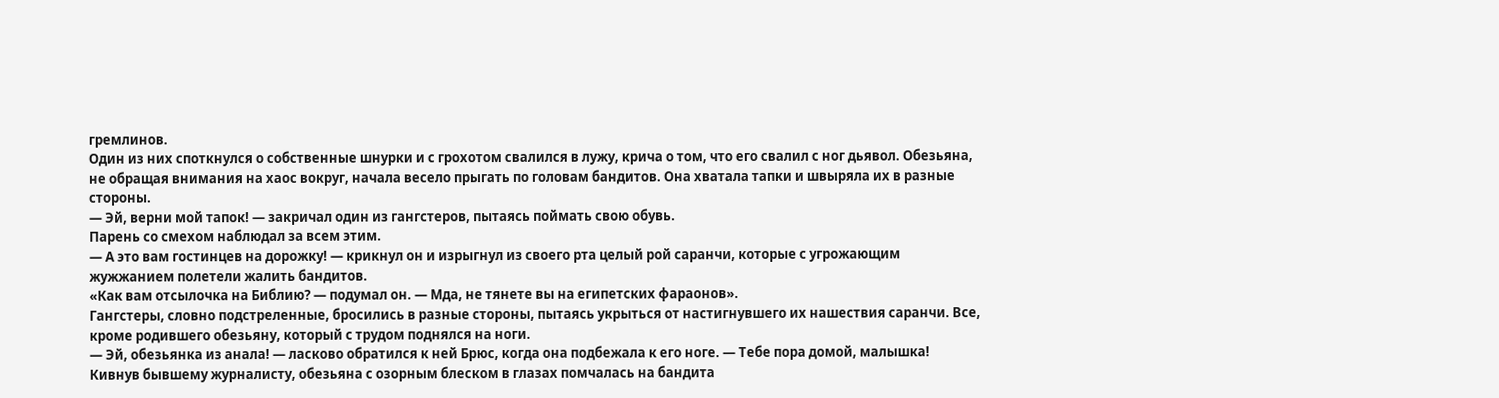гремлинов.
Один из них споткнулся о собственные шнурки и с грохотом свалился в лужу, крича о том, что его свалил с ног дьявол. Обезьяна, не обращая внимания на хаос вокруг, начала весело прыгать по головам бандитов. Она хватала тапки и швыряла их в разные стороны.
— Эй, верни мой тапок! — закричал один из гангстеров, пытаясь поймать свою обувь.
Парень со смехом наблюдал за всем этим.
— А это вам гостинцев на дорожку! — крикнул он и изрыгнул из своего рта целый рой саранчи, которые с угрожающим жужжанием полетели жалить бандитов.
«Как вам отсылочка на Библию? — подумал он. — Мда, не тянете вы на египетских фараонов».
Гангстеры, словно подстреленные, бросились в разные стороны, пытаясь укрыться от настигнувшего их нашествия саранчи. Все, кроме родившего обезьяну, который с трудом поднялся на ноги.
— Эй, обезьянка из анала! — ласково обратился к ней Брюс, когда она подбежала к его ноге. — Тебе пора домой, малышка!
Кивнув бывшему журналисту, обезьяна с озорным блеском в глазах помчалась на бандита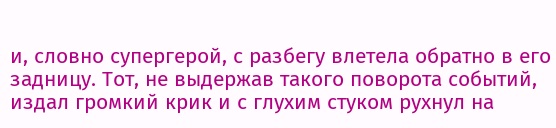и, словно супергерой, с разбегу влетела обратно в его задницу. Тот, не выдержав такого поворота событий, издал громкий крик и с глухим стуком рухнул на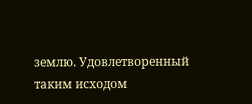землю. Удовлетворенный таким исходом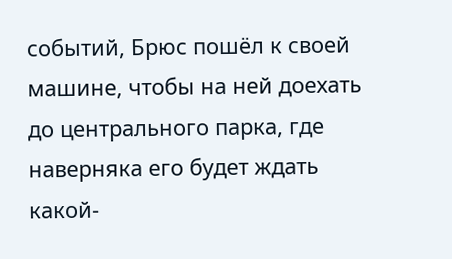событий, Брюс пошёл к своей машине, чтобы на ней доехать до центрального парка, где наверняка его будет ждать какой-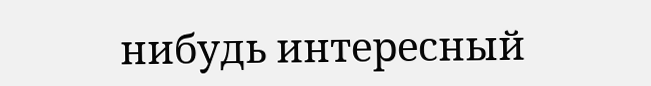нибудь интересный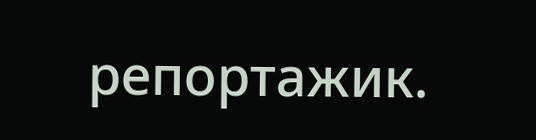репортажик.